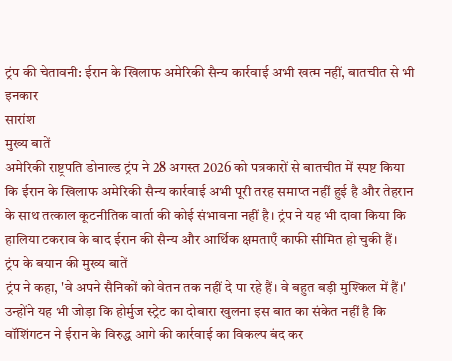ट्रंप की चेतावनी: ईरान के खिलाफ अमेरिकी सैन्य कार्रवाई अभी खत्म नहीं, बातचीत से भी इनकार
सारांश
मुख्य बातें
अमेरिकी राष्ट्रपति डोनाल्ड ट्रंप ने 28 अगस्त 2026 को पत्रकारों से बातचीत में स्पष्ट किया कि ईरान के खिलाफ अमेरिकी सैन्य कार्रवाई अभी पूरी तरह समाप्त नहीं हुई है और तेहरान के साथ तत्काल कूटनीतिक वार्ता की कोई संभावना नहीं है। ट्रंप ने यह भी दावा किया कि हालिया टकराव के बाद ईरान की सैन्य और आर्थिक क्षमताएँ काफी सीमित हो चुकी हैं।
ट्रंप के बयान की मुख्य बातें
ट्रंप ने कहा, 'वे अपने सैनिकों को वेतन तक नहीं दे पा रहे हैं। वे बहुत बड़ी मुश्किल में हैं।' उन्होंने यह भी जोड़ा कि होर्मुज स्ट्रेट का दोबारा खुलना इस बात का संकेत नहीं है कि वॉशिंगटन ने ईरान के विरुद्ध आगे की कार्रवाई का विकल्प बंद कर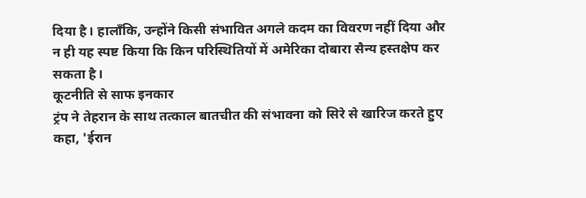दिया है। हालाँकि, उन्होंने किसी संभावित अगले कदम का विवरण नहीं दिया और न ही यह स्पष्ट किया कि किन परिस्थितियों में अमेरिका दोबारा सैन्य हस्तक्षेप कर सकता है।
कूटनीति से साफ इनकार
ट्रंप ने तेहरान के साथ तत्काल बातचीत की संभावना को सिरे से खारिज करते हुए कहा, 'ईरान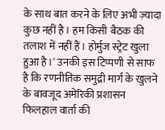के साथ बात करने के लिए अभी ज़्यादा कुछ नहीं है। हम किसी बैठक की तलाश में नहीं हैं। होर्मुज स्ट्रेट खुला हुआ है।' उनकी इस टिप्पणी से साफ है कि रणनीतिक समुद्री मार्ग के खुलने के बावजूद अमेरिकी प्रशासन फिलहाल वार्ता की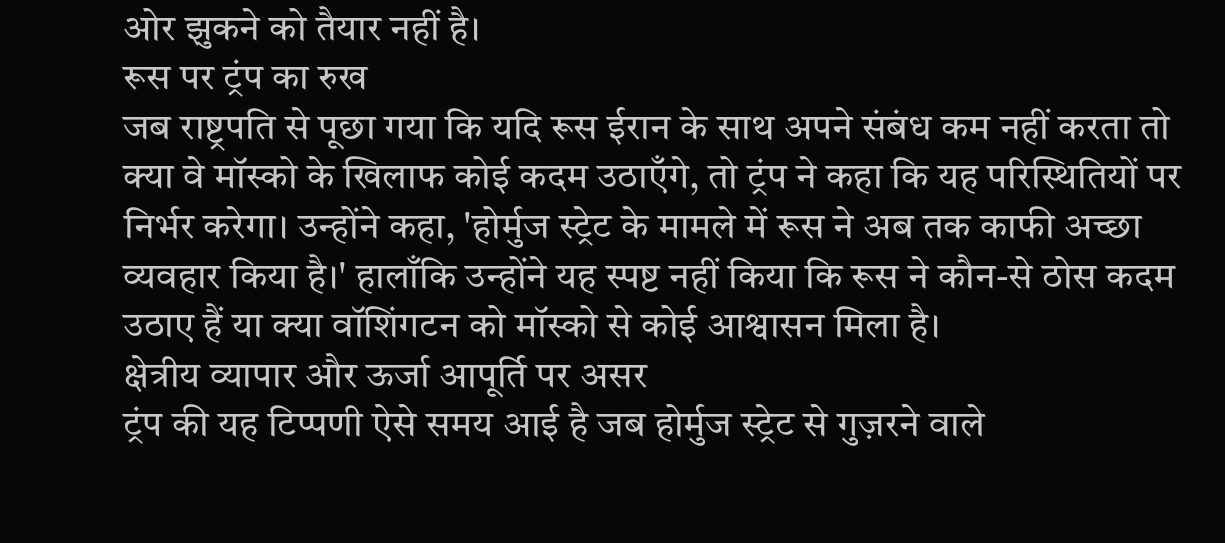ओर झुकने को तैयार नहीं है।
रूस पर ट्रंप का रुख
जब राष्ट्रपति से पूछा गया कि यदि रूस ईरान के साथ अपने संबंध कम नहीं करता तो क्या वे मॉस्को के खिलाफ कोई कदम उठाएँगे, तो ट्रंप ने कहा कि यह परिस्थितियों पर निर्भर करेगा। उन्होंने कहा, 'होर्मुज स्ट्रेट के मामले में रूस ने अब तक काफी अच्छा व्यवहार किया है।' हालाँकि उन्होंने यह स्पष्ट नहीं किया कि रूस ने कौन-से ठोस कदम उठाए हैं या क्या वॉशिंगटन को मॉस्को से कोई आश्वासन मिला है।
क्षेत्रीय व्यापार और ऊर्जा आपूर्ति पर असर
ट्रंप की यह टिप्पणी ऐसे समय आई है जब होर्मुज स्ट्रेट से गुज़रने वाले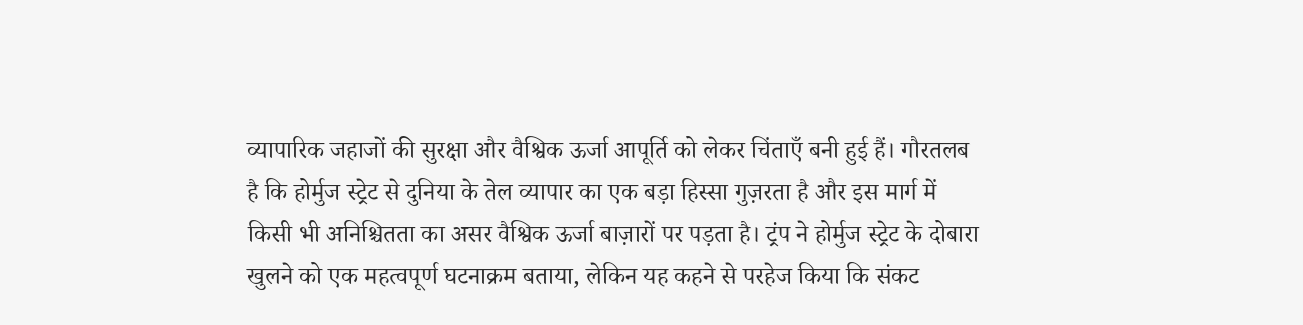व्यापारिक जहाजों की सुरक्षा और वैश्विक ऊर्जा आपूर्ति को लेकर चिंताएँ बनी हुई हैं। गौरतलब है कि होर्मुज स्ट्रेट से दुनिया के तेल व्यापार का एक बड़ा हिस्सा गुज़रता है और इस मार्ग में किसी भी अनिश्चितता का असर वैश्विक ऊर्जा बाज़ारों पर पड़ता है। ट्रंप ने होर्मुज स्ट्रेट के दोबारा खुलने को एक महत्वपूर्ण घटनाक्रम बताया, लेकिन यह कहने से परहेज किया कि संकट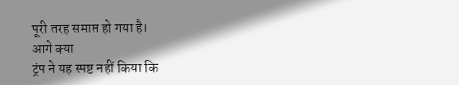पूरी तरह समाप्त हो गया है।
आगे क्या
ट्रंप ने यह स्पष्ट नहीं किया कि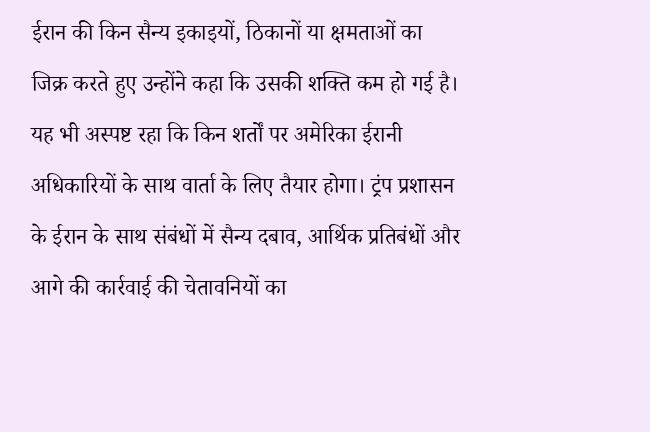ईरान की किन सैन्य इकाइयों, ठिकानों या क्षमताओं का जिक्र करते हुए उन्होंने कहा कि उसकी शक्ति कम हो गई है। यह भी अस्पष्ट रहा कि किन शर्तों पर अमेरिका ईरानी अधिकारियों के साथ वार्ता के लिए तैयार होगा। ट्रंप प्रशासन के ईरान के साथ संबंधों में सैन्य दबाव, आर्थिक प्रतिबंधों और आगे की कार्रवाई की चेतावनियों का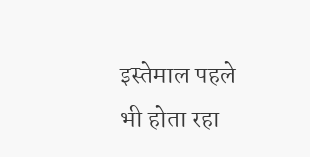इस्तेमाल पहले भी होता रहा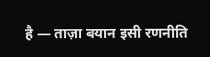है — ताज़ा बयान इसी रणनीति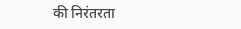की निरंतरता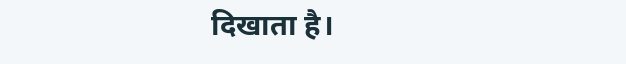दिखाता है।